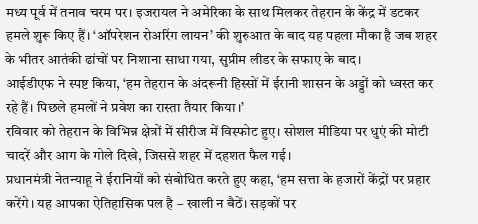मध्य पूर्व में तनाव चरम पर। इजरायल ने अमेरिका के साथ मिलकर तेहरान के केंद्र में डटकर हमले शुरू किए हैं। ‘ऑपरेशन रोअरिंग लायन’ की शुरुआत के बाद यह पहला मौका है जब शहर के भीतर आतंकी ढांचों पर निशाना साधा गया, सुप्रीम लीडर के सफाए के बाद।
आईडीएफ ने स्पष्ट किया, ‘हम तेहरान के अंदरूनी हिस्सों में ईरानी शासन के अड्डों को ध्वस्त कर रहे हैं। पिछले हमलों ने प्रवेश का रास्ता तैयार किया।’
रविवार को तेहरान के विभिन्न क्षेत्रों में सीरीज में विस्फोट हुए। सोशल मीडिया पर धुएं की मोटी चादरें और आग के गोले दिखे, जिससे शहर में दहशत फैल गई।
प्रधानमंत्री नेतन्याहू ने ईरानियों को संबोधित करते हुए कहा, ‘हम सत्ता के हजारों केंद्रों पर प्रहार करेंगे। यह आपका ऐतिहासिक पल है – खाली न बैठें। सड़कों पर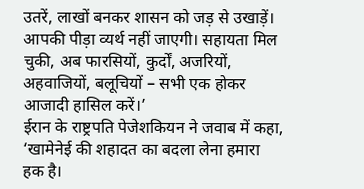उतरें, लाखों बनकर शासन को जड़ से उखाड़ें। आपकी पीड़ा व्यर्थ नहीं जाएगी। सहायता मिल चुकी, अब फारसियों, कुर्दों, अजरियों, अहवाजियों, बलूचियों – सभी एक होकर आजादी हासिल करें।’
ईरान के राष्ट्रपति पेजेशकियन ने जवाब में कहा, ‘खामेनेई की शहादत का बदला लेना हमारा हक है।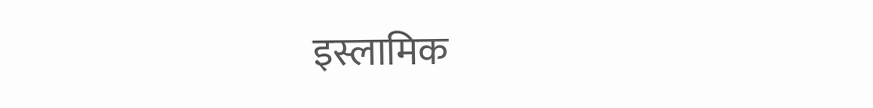इस्लामिक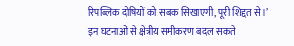रिपब्लिक दोषियों को सबक सिखाएगी, पूरी शिद्दत से।’
इन घटनाओं से क्षेत्रीय समीकरण बदल सकते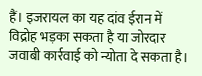हैं। इजरायल का यह दांव ईरान में विद्रोह भड़का सकता है या जोरदार जवाबी कार्रवाई को न्योता दे सकता है।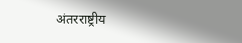अंतरराष्ट्रीय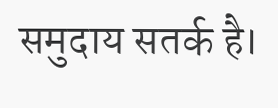समुदाय सतर्क है।